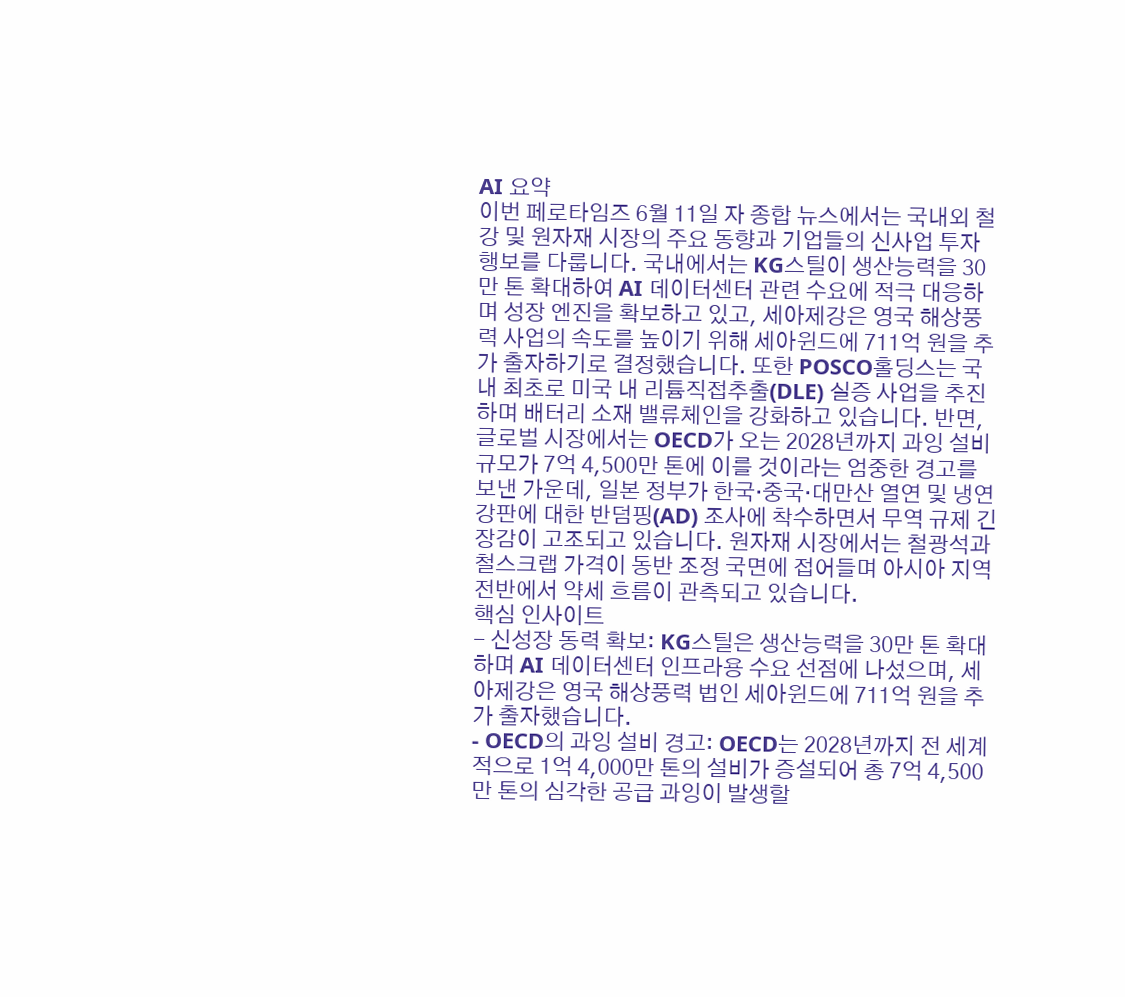AI 요약
이번 페로타임즈 6월 11일 자 종합 뉴스에서는 국내외 철강 및 원자재 시장의 주요 동향과 기업들의 신사업 투자 행보를 다룹니다. 국내에서는 KG스틸이 생산능력을 30만 톤 확대하여 AI 데이터센터 관련 수요에 적극 대응하며 성장 엔진을 확보하고 있고, 세아제강은 영국 해상풍력 사업의 속도를 높이기 위해 세아윈드에 711억 원을 추가 출자하기로 결정했습니다. 또한 POSCO홀딩스는 국내 최초로 미국 내 리튬직접추출(DLE) 실증 사업을 추진하며 배터리 소재 밸류체인을 강화하고 있습니다. 반면, 글로벌 시장에서는 OECD가 오는 2028년까지 과잉 설비 규모가 7억 4,500만 톤에 이를 것이라는 엄중한 경고를 보낸 가운데, 일본 정부가 한국·중국·대만산 열연 및 냉연강판에 대한 반덤핑(AD) 조사에 착수하면서 무역 규제 긴장감이 고조되고 있습니다. 원자재 시장에서는 철광석과 철스크랩 가격이 동반 조정 국면에 접어들며 아시아 지역 전반에서 약세 흐름이 관측되고 있습니다.
핵심 인사이트
- 신성장 동력 확보: KG스틸은 생산능력을 30만 톤 확대하며 AI 데이터센터 인프라용 수요 선점에 나섰으며, 세아제강은 영국 해상풍력 법인 세아윈드에 711억 원을 추가 출자했습니다.
- OECD의 과잉 설비 경고: OECD는 2028년까지 전 세계적으로 1억 4,000만 톤의 설비가 증설되어 총 7억 4,500만 톤의 심각한 공급 과잉이 발생할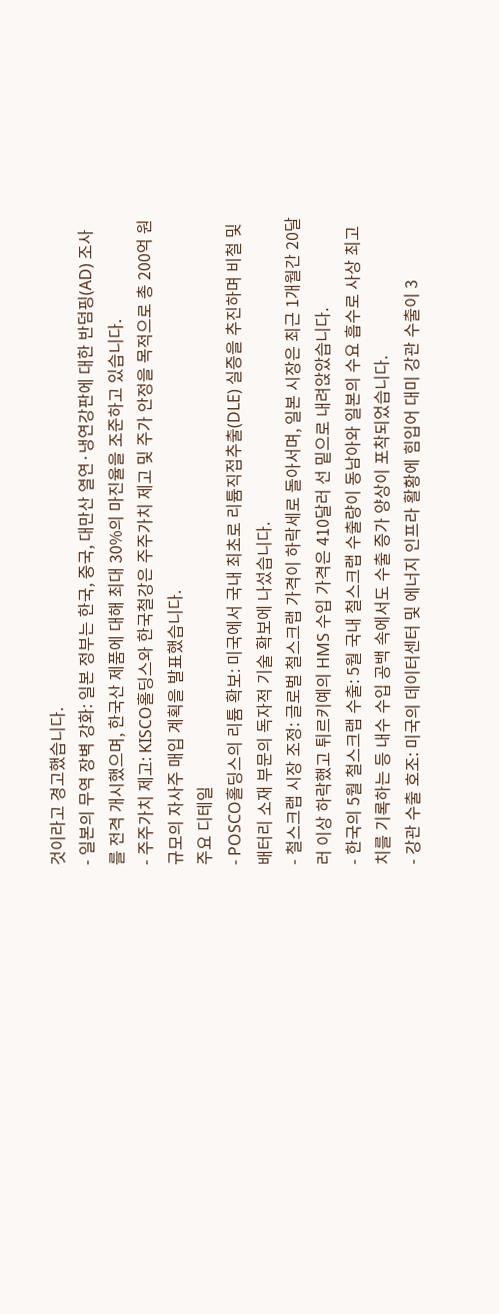것이라고 경고했습니다.
- 일본의 무역 장벽 강화: 일본 정부는 한국, 중국, 대만산 열연·냉연강판에 대한 반덤핑(AD) 조사를 전격 개시했으며, 한국산 제품에 대해 최대 30%의 마진율을 조준하고 있습니다.
- 주주가치 제고: KISCO홀딩스와 한국철강은 주주가치 제고 및 주가 안정을 목적으로 총 200억 원 규모의 자사주 매입 계획을 발표했습니다.
주요 디테일
- POSCO홀딩스의 리튬 확보: 미국에서 국내 최초로 리튬직접추출(DLE) 실증을 추진하며 비철 및 배터리 소재 부문의 독자적 기술 확보에 나섰습니다.
- 철스크랩 시장 조정: 글로벌 철스크랩 가격이 하락세로 돌아서며, 일본 시장은 최근 1개월간 20달러 이상 하락했고 튀르키예의 HMS 수입 가격은 410달러 선 밑으로 내려앉았습니다.
- 한국의 5월 철스크랩 수출: 5월 국내 철스크랩 수출량이 동남아와 일본의 수요 흡수로 사상 최고치를 기록하는 등 내수 수입 공백 속에서도 수출 증가 양상이 포착되었습니다.
- 강관 수출 호조: 미국의 데이터센터 및 에너지 인프라 활황에 힘입어 대미 강관 수출이 3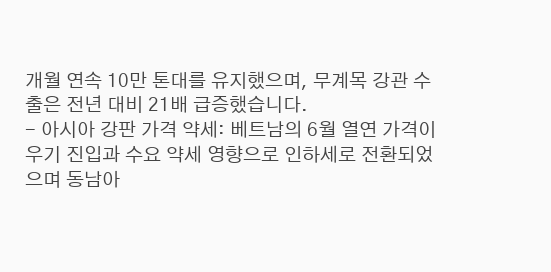개월 연속 10만 톤대를 유지했으며, 무계목 강관 수출은 전년 대비 21배 급증했습니다.
- 아시아 강판 가격 약세: 베트남의 6월 열연 가격이 우기 진입과 수요 약세 영향으로 인하세로 전환되었으며 동남아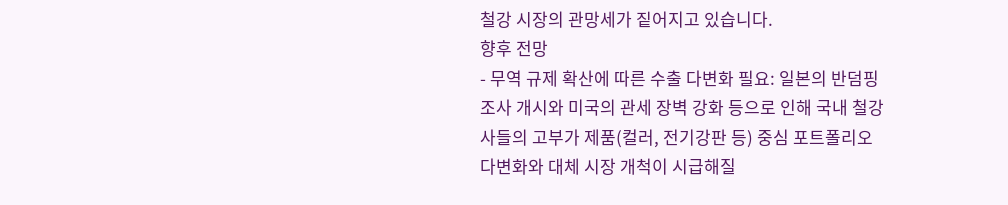철강 시장의 관망세가 짙어지고 있습니다.
향후 전망
- 무역 규제 확산에 따른 수출 다변화 필요: 일본의 반덤핑 조사 개시와 미국의 관세 장벽 강화 등으로 인해 국내 철강사들의 고부가 제품(컬러, 전기강판 등) 중심 포트폴리오 다변화와 대체 시장 개척이 시급해질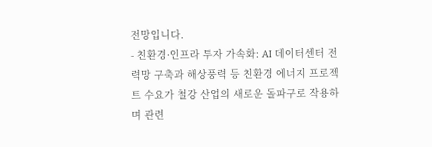전망입니다.
- 친환경·인프라 투자 가속화: AI 데이터센터 전력망 구축과 해상풍력 등 친환경 에너지 프로젝트 수요가 철강 산업의 새로운 돌파구로 작용하며 관련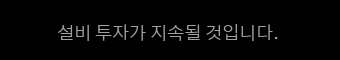설비 투자가 지속될 것입니다.